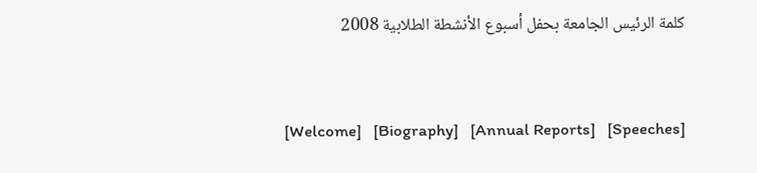كلمة الرئيس الجامعة بحفل أسبوع الأنشطة الطلابية 2008



[Welcome]   [Biography]   [Annual Reports]   [Speeches]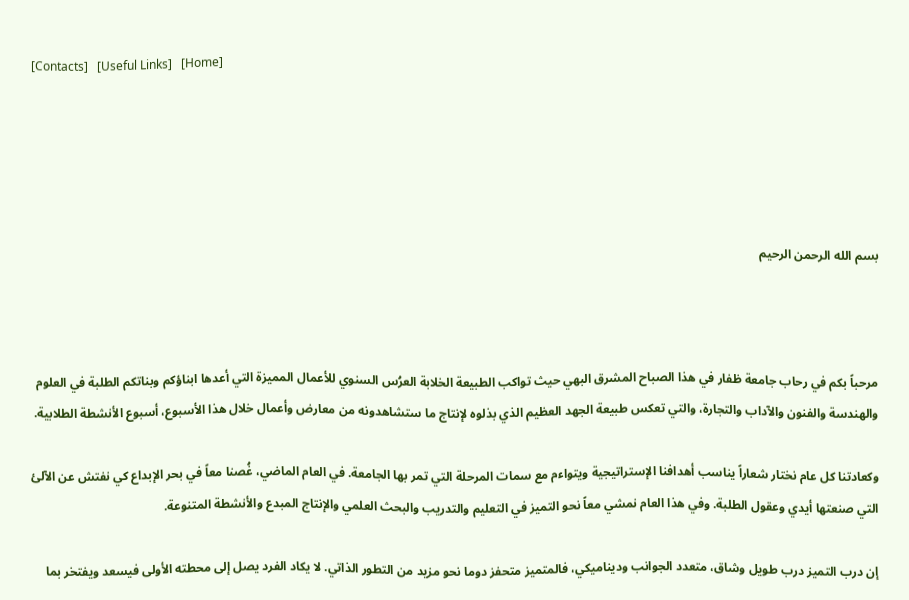[Contacts]   [Useful Links]   [Home]





بسم الله الرحمن الرحيم



مرحباً بكم في رحاب جامعة ظفار في هذا الصباح المشرق البهي حيث تواكب الطبيعة الخلابة العرُس السنوي للأعمال المميزة التي أعدها ابناؤكم وبناتكم الطلبة في العلوم والهندسة والفنون والآداب والتجارة، والتي تعكس طبيعة الجهد العظيم الذي بذلوه لإنتاج ما ستشاهدونه من معارض وأعمال خلال هذا الأسبوع، أسبوع الأنشطة الطلابية.

وكعادتنا كل عام نختار شعاراً يناسب أهدافنا الإستراتيجية ويتواءم مع سمات المرحلة التي تمر بها الجامعة. في العام الماضي، غُصنا معاً في بحر الإبداع كي نفتش عن الآلئ التي صنعتها أيدي وعقول الطلبة. وفي هذا العام نمشي معاً نحو التميز في التعليم والتدريب والبحث العلمي والإنتاج المبدع والأنشطة المتنوعة.

إن درب التميز درب طويل وشاق، متعدد الجوانب وديناميكي، فالمتميز متحفز دوما نحو مزيد من التطور الذاتي. لا يكاد الفرد يصل إلى محطته الأولى فيسعد ويفتخر بما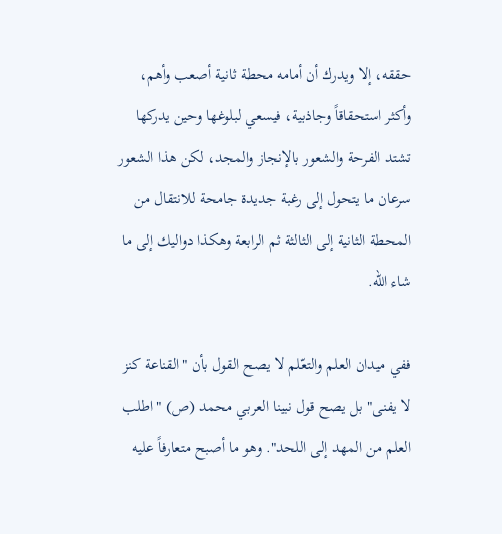حققه، إلا ويدرك أن أمامه محطة ثانية أصعب وأهم، وأكثر استحقاقاً وجاذبية، فيسعي لبلوغها وحين يدركها تشتد الفرحة والشعور بالإنجاز والمجد، لكن هذا الشعور سرعان ما يتحول إلى رغبة جديدة جامحة للانتقال من المحطة الثانية إلى الثالثة ثم الرابعة وهكذا دواليك إلى ما شاء الله.

ففي ميدان العلم والتعّلم لا يصح القول بأن "القناعة كنز لا يفنى" بل يصح قول نبينا العربي محمد (ص) "اطلب العلم من المهد إلى اللحد". وهو ما أصبح متعارفاً عليه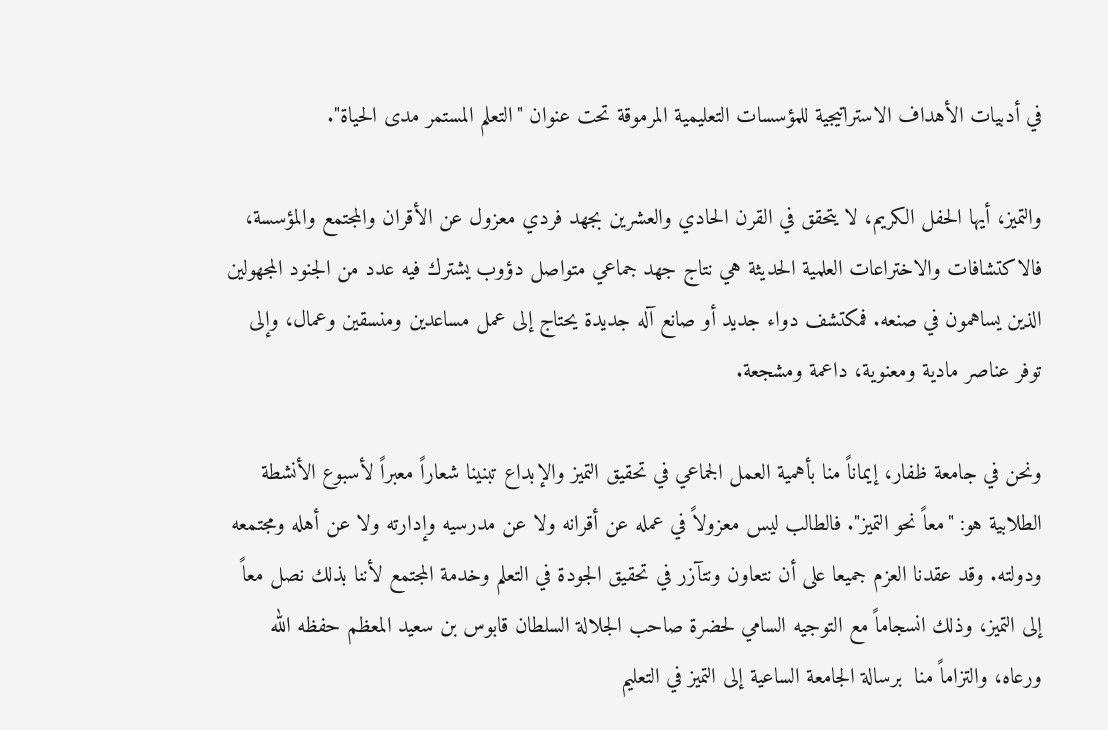في أدبيات الأهداف الاستراتيجية للمؤسسات التعليمية المرموقة تحت عنوان "التعلم المستمر مدى الحياة".

والتميز، أيها الحفل الكريم، لا يتحقق في القرن الحادي والعشرين بجهد فردي معزول عن الأقران والمجتمع والمؤسسة، فالاكتشافات والاختراعات العلمية الحديثة هي نتاج جهد جماعي متواصل دؤوب يشترك فيه عدد من الجنود المجهولين الذين يساهمون في صنعه. فمكتشف دواء جديد أو صانع آله جديدة يحتاج إلى عمل مساعدين ومنسقين وعمال، وإلى توفر عناصر مادية ومعنوية، داعمة ومشجعة.

ونحن في جامعة ظفار، إيماناً منا بأهمية العمل الجماعي في تحقيق التميز والإبداع تبنينا شعاراً معبراً لأسبوع الأنشطة الطلابية هو: "معاً نحو التميز". فالطالب ليس معزولاً في عمله عن أقرانه ولا عن مدرسيه وإدارته ولا عن أهله ومجتمعه ودولته. وقد عقدنا العزم جميعا على أن نتعاون ونتآزر في تحقيق الجودة في التعلم وخدمة المجتمع لأننا بذلك نصل معاً إلى التميز، وذلك انسجاماً مع التوجيه السامي لحضرة صاحب الجلالة السلطان قابوس بن سعيد المعظم حفظه الله ورعاه، والتزاماً منا  برسالة الجامعة الساعية إلى التميز في التعليم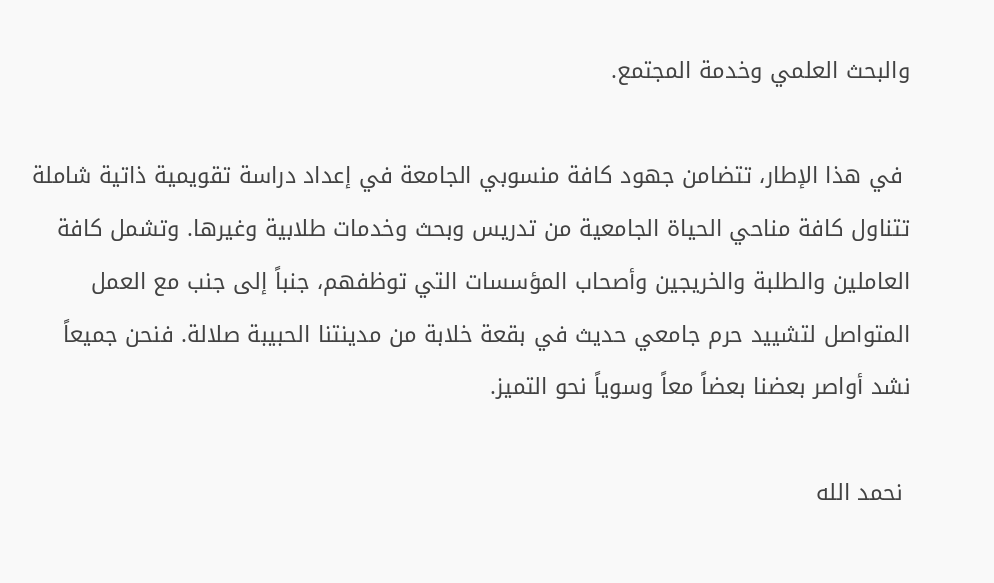والبحث العلمي وخدمة المجتمع.

 في هذا الإطار، تتضامن جهود كافة منسوبي الجامعة في إعداد دراسة تقويمية ذاتية شاملة تتناول كافة مناحي الحياة الجامعية من تدريس وبحث وخدمات طلابية وغيرها. وتشمل كافة العاملين والطلبة والخريجين وأصحاب المؤسسات التي توظفهم، جنباً إلى جنب مع العمل المتواصل لتشييد حرم جامعي حديث في بقعة خلابة من مدينتنا الحبيبة صلالة. فنحن جميعاً نشد أواصر بعضنا بعضاً معاً وسوياً نحو التميز.

 نحمد الله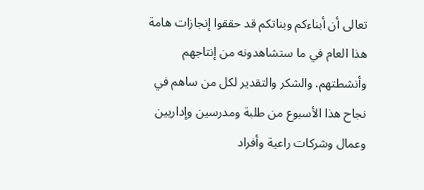تعالى أن أبناءكم وبناتكم قد حققوا إنجازات هامة هذا العام في ما ستشاهدونه من إنتاجهم وأنشطتهم. والشكر والتقدير لكل من ساهم في نجاح هذا الأسبوع من طلبة ومدرسين وإداريين وعمال وشركات راعية وأفراد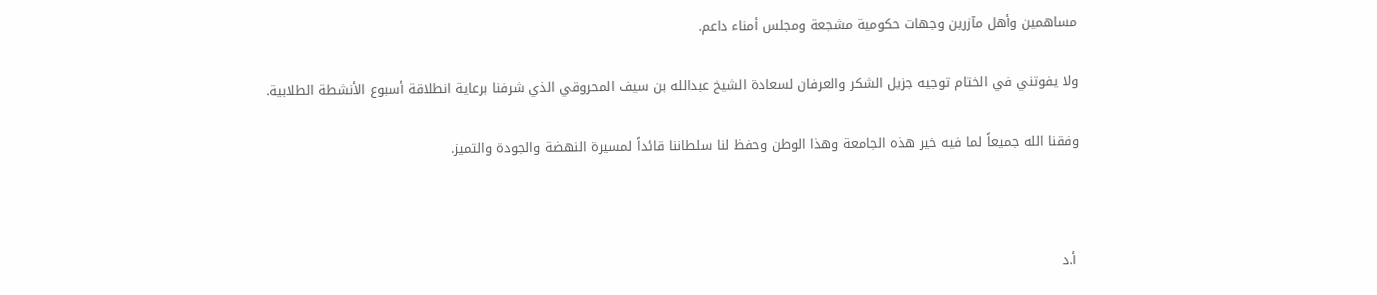مساهمين وأهل مآزرين وجهات حكومية مشجعة ومجلس أمناء داعم.

ولا يفوتني في الختام توجيه جزيل الشكر والعرفان لسعادة الشيخ عبدالله بن سيف المحروقي الذي شرفنا برعاية انطلاقة أسبوع الأنشطة الطلابية.

وفقنا الله جميعاً لما فيه خير هذه الجامعة وهذا الوطن وحفظ لنا سلطاننا قائداً لمسيرة النهضة والجودة والتميز.



 أ.د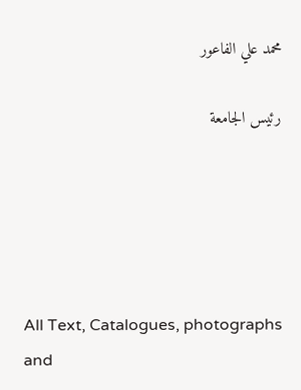محمد علي الفاعور

رئيس الجامعة





All Text, Catalogues, photographs and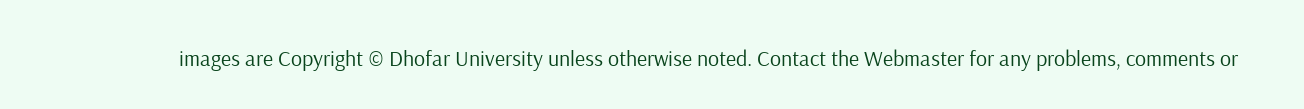images are Copyright © Dhofar University unless otherwise noted. Contact the Webmaster for any problems, comments or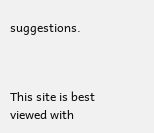suggestions.



This site is best viewed with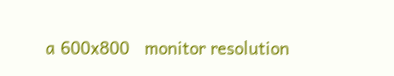a 600x800   monitor resolution